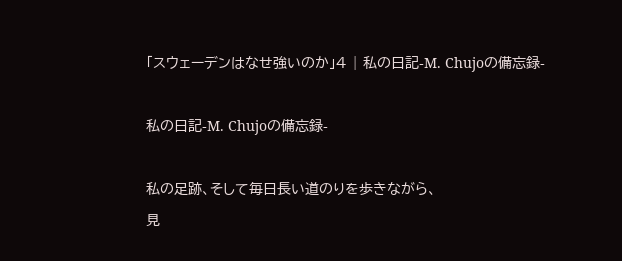「スウェーデンはなせ強いのか」4 | 私の日記-M. Chujoの備忘録-

私の日記-M. Chujoの備忘録-

私の足跡、そして毎日長い道のりを歩きながら、
見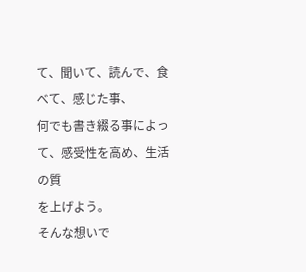て、聞いて、読んで、食べて、感じた事、
何でも書き綴る事によって、感受性を高め、生活の質
を上げよう。
そんな想いで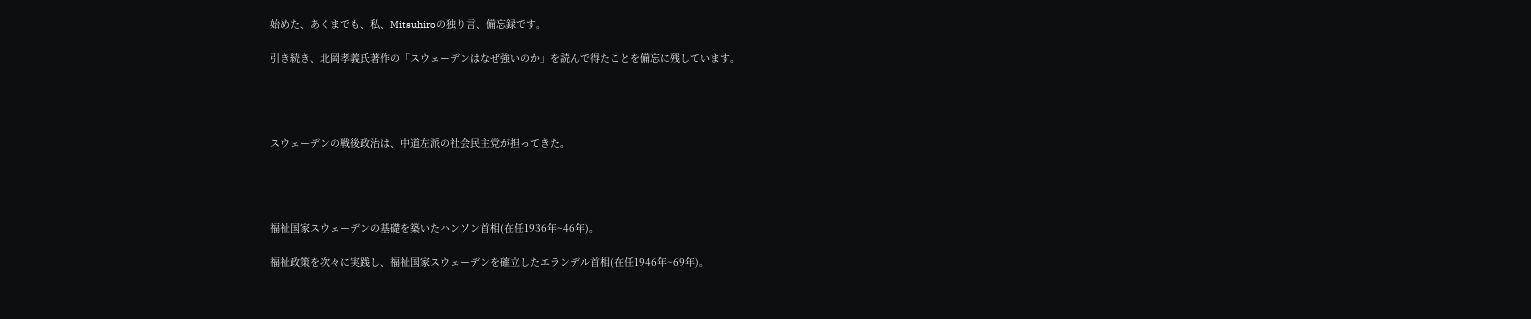始めた、あくまでも、私、Mitsuhiroの独り言、備忘録です。

引き続き、北岡孝義氏著作の「スウェーデンはなぜ強いのか」を読んで得たことを備忘に残しています。




スウェーデンの戦後政治は、中道左派の社会民主党が担ってきた。




福祉国家スウェーデンの基礎を築いたハンソン首相(在任1936年~46年)。

福祉政策を次々に実践し、福祉国家スウェーデンを確立したエランデル首相(在任1946年~69年)。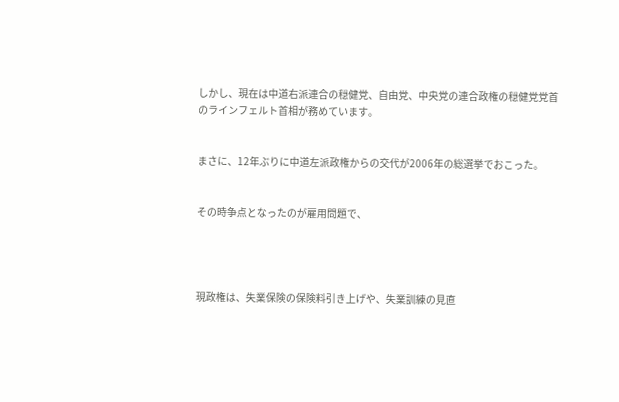しかし、現在は中道右派連合の穏健党、自由党、中央党の連合政権の穏健党党首のラインフェルト首相が務めています。


まさに、12年ぶりに中道左派政権からの交代が2006年の総選挙でおこった。


その時争点となったのが雇用問題で、




現政権は、失業保険の保険料引き上げや、失業訓練の見直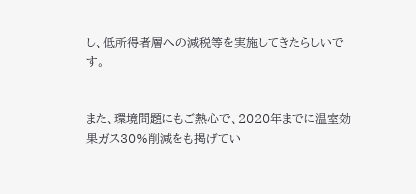し、低所得者層への減税等を実施してきたらしいです。


また、環境問題にもご熱心で、2020年までに温室効果ガス30%削減をも掲げてい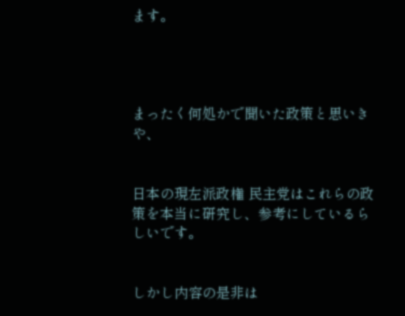ます。




まったく何処かで聞いた政策と思いきや、


日本の現左派政権 民主党はこれらの政策を本当に研究し、参考にしているらしいです。


しかし内容の是非は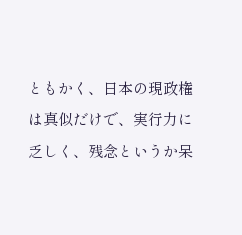ともかく、日本の現政権は真似だけで、実行力に乏しく、残念というか呆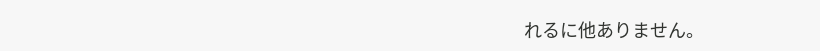れるに他ありません。